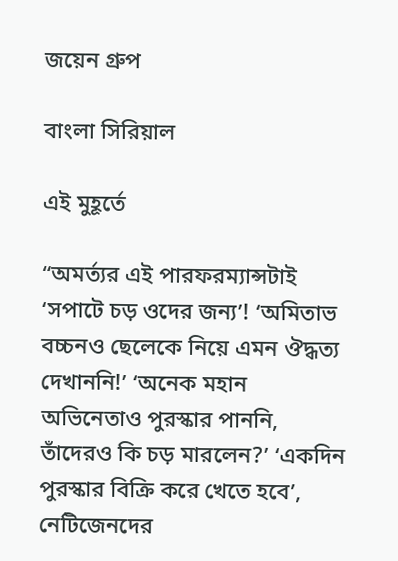জয়েন গ্রুপ

বাংলা সিরিয়াল

এই মুহূর্তে

“অমর্ত্যর এই পারফরম্যান্সটাই ‘সপাটে চড় ওদের জন্য’! ‘অমিতাভ বচ্চনও ছেলেকে নিয়ে এমন ঔদ্ধত্য দেখাননি!’ ‘অনেক মহান অভিনেতাও পুরস্কার পাননি, তাঁদেরও কি চড় মারলেন?’ ‘একদিন পুরস্কার বিক্রি করে খেতে হবে’, নেটিজেনদের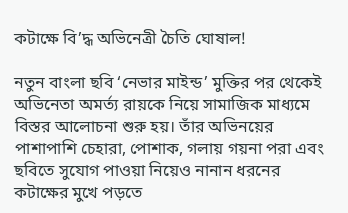কটাক্ষে বি’দ্ধ অভিনেত্রী চৈতি ঘোষাল!

নতুন বাংলা ছবি ‘নেভার মাইন্ড’ মুক্তির পর থেকেই অভিনেতা অমর্ত্য রায়কে নিয়ে সামাজিক মাধ্যমে বিস্তর আলোচনা শুরু হয়। তাঁর অভিনয়ের পাশাপাশি চেহারা, পোশাক, গলায় গয়না পরা এবং ছবিতে সুযোগ পাওয়া নিয়েও নানান ধরনের কটাক্ষের মুখে পড়তে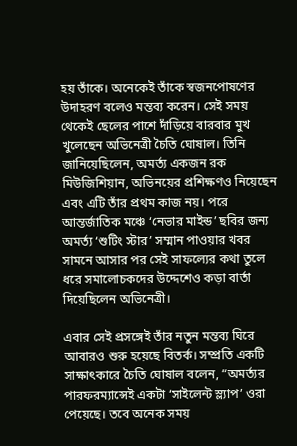হয় তাঁকে। অনেকেই তাঁকে স্বজনপোষণের উদাহরণ বলেও মন্তব্য করেন। সেই সময় থেকেই ছেলের পাশে দাঁড়িয়ে বারবার মুখ খুলেছেন অভিনেত্রী চৈতি ঘোষাল। তিনি জানিয়েছিলেন, অমর্ত্য একজন রক মিউজিশিয়ান, অভিনয়ের প্রশিক্ষণও নিয়েছেন এবং এটি তাঁর প্রথম কাজ নয়। পরে আন্তর্জাতিক মঞ্চে ‘নেভার মাইন্ড’ ছবির জন্য অমর্ত্য ‘শুটিং স্টার’ সম্মান পাওয়ার খবর সামনে আসার পর সেই সাফল্যের কথা তুলে ধরে সমালোচকদের উদ্দেশেও কড়া বার্তা দিয়েছিলেন অভিনেত্রী।

এবার সেই প্রসঙ্গেই তাঁর নতুন মন্তব্য ঘিরে আবারও শুরু হয়েছে বিতর্ক। সম্প্রতি একটি সাক্ষাৎকারে চৈতি ঘোষাল বলেন, “অমর্ত্যর পারফরম্যান্সেই একটা ‘সাইলেন্ট স্ল্যাপ’ ওরা পেয়েছে। তবে অনেক সময়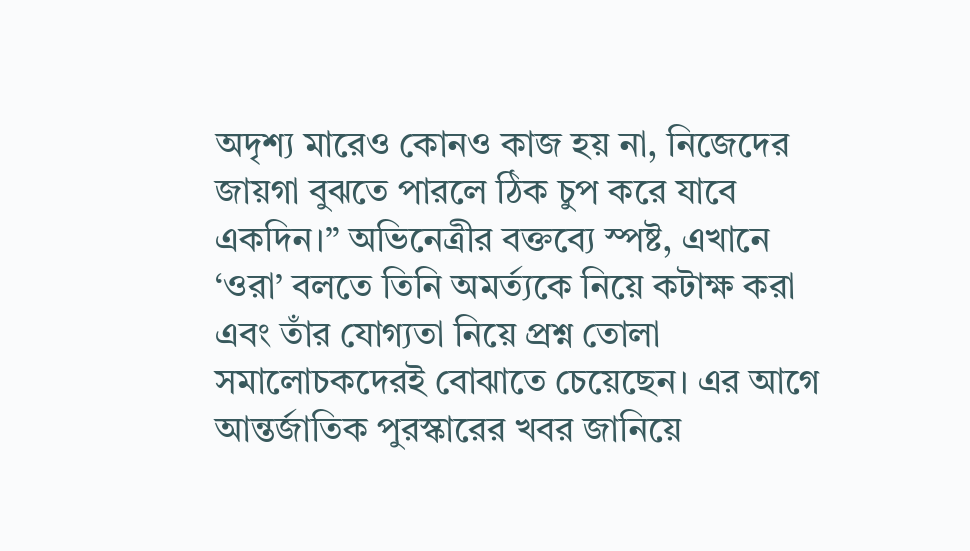অদৃশ্য মারেও কোনও কাজ হয় না, নিজেদের জায়গা বুঝতে পারলে ঠিক চুপ করে যাবে একদিন।” অভিনেত্রীর বক্তব্যে স্পষ্ট, এখানে ‘ওরা’ বলতে তিনি অমর্ত্যকে নিয়ে কটাক্ষ করা এবং তাঁর যোগ্যতা নিয়ে প্রশ্ন তোলা সমালোচকদেরই বোঝাতে চেয়েছেন। এর আগে আন্তর্জাতিক পুরস্কারের খবর জানিয়ে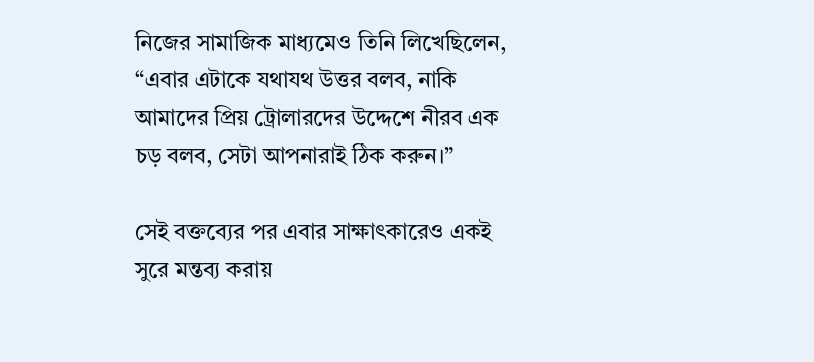নিজের সামাজিক মাধ্যমেও তিনি লিখেছিলেন, “এবার এটাকে যথাযথ উত্তর বলব, নাকি আমাদের প্রিয় ট্রোলারদের উদ্দেশে নীরব এক চড় বলব, সেটা আপনারাই ঠিক করুন।”

সেই বক্তব্যের পর এবার সাক্ষাৎকারেও একই সুরে মন্তব্য করায়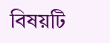বিষয়টি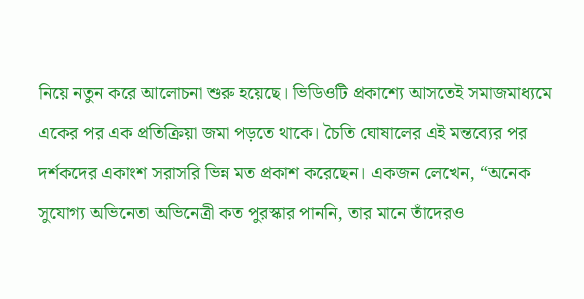নিয়ে নতুন করে আলোচনা শুরু হয়েছে। ভিডিওটি প্রকাশ্যে আসতেই সমাজমাধ্যমে একের পর এক প্রতিক্রিয়া জমা পড়তে থাকে। চৈতি ঘোষালের এই মন্তব্যের পর দর্শকদের একাংশ সরাসরি ভিন্ন মত প্রকাশ করেছেন। একজন লেখেন, “অনেক সুযোগ্য অভিনেতা অভিনেত্রী কত পুরস্কার পাননি, তার মানে তাঁদেরও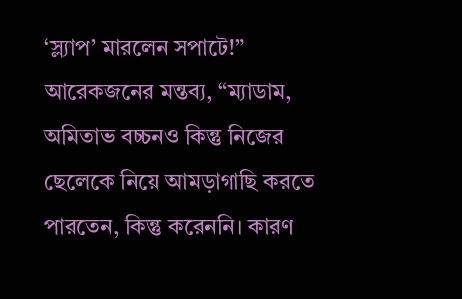‘স্ল্যাপ’ মারলেন সপাটে!” আরেকজনের মন্তব্য, “ম্যাডাম, অমিতাভ বচ্চনও কিন্তু নিজের ছেলেকে নিয়ে আমড়াগাছি করতে পারতেন, কিন্তু করেননি। কারণ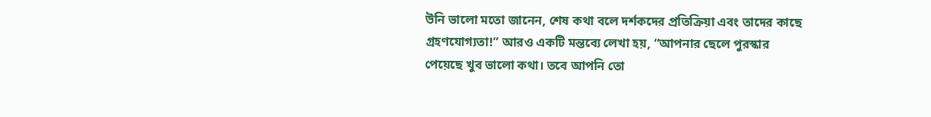উনি ভালো মতো জানেন, শেষ কথা বলে দর্শকদের প্রতিক্রিয়া এবং তাদের কাছে গ্রহণযোগ্যতা!” আরও একটি মন্তব্যে লেখা হয়, “আপনার ছেলে পুরস্কার পেয়েছে খুব ভালো কথা। তবে আপনি তো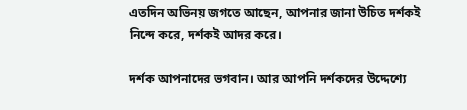এতদিন অভিনয় জগতে আছেন, আপনার জানা উচিত দর্শকই নিন্দে করে, দর্শকই আদর করে।

দর্শক আপনাদের ভগবান। আর আপনি দর্শকদের উদ্দেশ্যে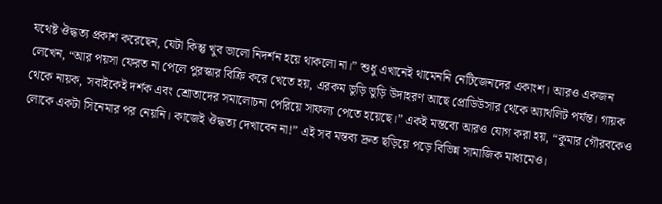যথেষ্ট ঔদ্ধত্য প্রকাশ করেছেন, যেটা কিন্তু খুব ভালো নিদর্শন হয়ে থাকলো না।” শুধু এখানেই থামেননি নেটিজেনদের একাংশ। আরও একজন লেখেন, “আর পয়সা ফেরত না পেলে পুরস্কার বিক্রি করে খেতে হয়, এরকম ভুড়ি ভুড়ি উদাহরণ আছে প্রোডিউসার থেকে অ্যাথলিট পর্যন্ত। গায়ক থেকে নায়ক, সবাইকেই দর্শক এবং শ্রোতাদের সমালোচনা পেরিয়ে সাফল্য পেতে হয়েছে।” একই মন্তব্যে আরও যোগ করা হয়, “কুমার গৌরবকেও লোকে একটা সিনেমার পর নেয়নি। কাজেই ঔদ্ধত্য দেখাবেন না!” এই সব মন্তব্য দ্রুত ছড়িয়ে পড়ে বিভিন্ন সামাজিক মাধ্যমেও।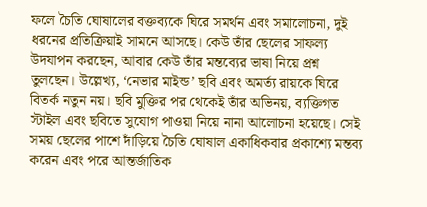ফলে চৈতি ঘোষালের বক্তব্যকে ঘিরে সমর্থন এবং সমালোচনা, দুই ধরনের প্রতিক্রিয়াই সামনে আসছে। কেউ তাঁর ছেলের সাফল্য উদযাপন করছেন, আবার কেউ তাঁর মন্তব্যের ভাষা নিয়ে প্রশ্ন তুলছেন। উল্লেখ্য, ‘নেভার মাইন্ড’ ছবি এবং অমর্ত্য রায়কে ঘিরে বিতর্ক নতুন নয়। ছবি মুক্তির পর থেকেই তাঁর অভিনয়, ব্যক্তিগত স্টাইল এবং ছবিতে সুযোগ পাওয়া নিয়ে নানা আলোচনা হয়েছে। সেই সময় ছেলের পাশে দাঁড়িয়ে চৈতি ঘোষাল একাধিকবার প্রকাশ্যে মন্তব্য করেন এবং পরে আন্তর্জাতিক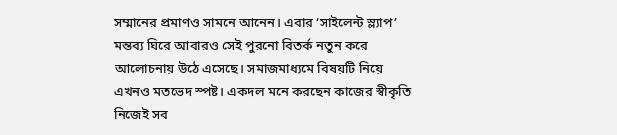সম্মানের প্রমাণও সামনে আনেন। এবার ‘সাইলেন্ট স্ল্যাপ’ মন্তব্য ঘিরে আবারও সেই পুরনো বিতর্ক নতুন করে আলোচনায় উঠে এসেছে। সমাজমাধ্যমে বিষয়টি নিয়ে এখনও মতভেদ স্পষ্ট। একদল মনে করছেন কাজের স্বীকৃতি নিজেই সব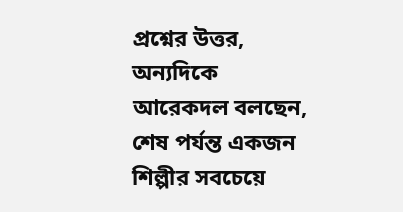প্রশ্নের উত্তর, অন্যদিকে আরেকদল বলছেন, শেষ পর্যন্ত একজন শিল্পীর সবচেয়ে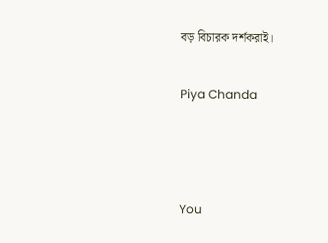বড় বিচারক দর্শকরাই।

Piya Chanda



You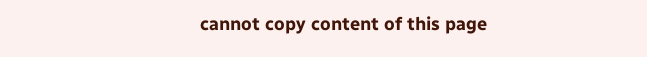cannot copy content of this page